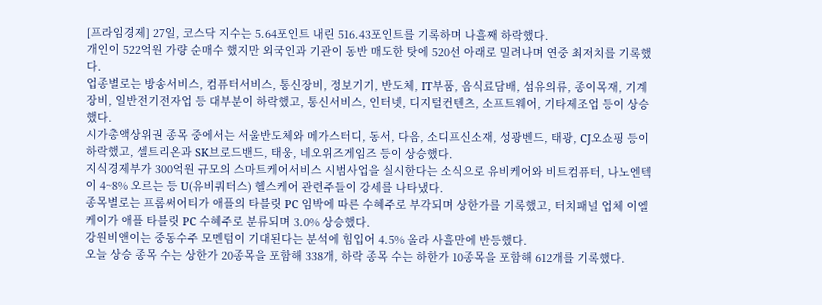[프라임경제] 27일, 코스닥 지수는 5.64포인트 내린 516.43포인트를 기록하며 나흘째 하락했다.
개인이 522억원 가량 순매수 했지만 외국인과 기관이 동반 매도한 탓에 520선 아래로 밀려나며 연중 최저치를 기록했다.
업종별로는 방송서비스, 컴퓨터서비스, 통신장비, 정보기기, 반도체, IT부품, 음식료담배, 섬유의류, 종이목재, 기계장비, 일반전기전자업 등 대부분이 하락했고, 통신서비스, 인터넷, 디지털컨텐츠, 소프트웨어, 기타제조업 등이 상승했다.
시가총액상위권 종목 중에서는 서울반도체와 메가스터디, 동서, 다음, 소디프신소재, 성광벤드, 태광, CJ오쇼핑 등이 하락했고, 셀트리온과 SK브로드밴드, 태웅, 네오위즈게임즈 등이 상승했다.
지식경제부가 300억원 규모의 스마트케어서비스 시범사업을 실시한다는 소식으로 유비케어와 비트컴퓨터, 나노엔텍이 4~8% 오르는 등 U(유비쿼터스) 헬스케어 관련주들이 강세를 나타냈다.
종목별로는 프롬써어티가 애플의 타블릿 PC 임박에 따른 수혜주로 부각되며 상한가를 기록했고, 터치패널 업체 이엘케이가 애플 타블릿 PC 수혜주로 분류되며 3.0% 상승했다.
강원비앤이는 중동수주 모멘텀이 기대된다는 분석에 힘입어 4.5% 올라 사흘만에 반등했다.
오늘 상승 종목 수는 상한가 20종목을 포함해 338개, 하락 종목 수는 하한가 10종목을 포함해 612개를 기록했다.